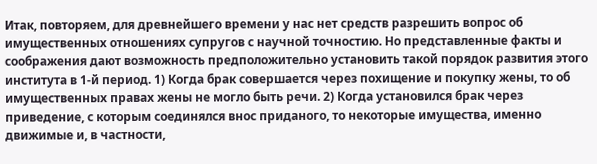Итак, повторяем, для древнейшего времени у нас нет средств разрешить вопрос об имущественных отношениях супругов с научной точностию. Но представленные факты и соображения дают возможность предположительно установить такой порядок развития этого института в 1-й период. 1) Когда брак совершается через похищение и покупку жены, то об имущественных правах жены не могло быть речи. 2) Когда установился брак через приведение, с которым соединялся внос приданого, то некоторые имущества, именно движимые и, в частности,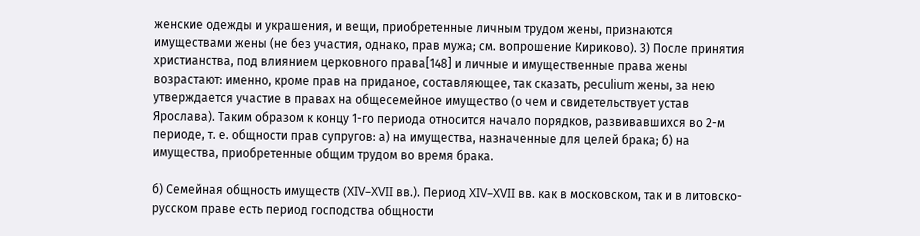женские одежды и украшения, и вещи, приобретенные личным трудом жены, признаются имуществами жены (не без участия, однако, прав мужа; см. вопрошение Кириково). 3) После принятия христианства, под влиянием церковного права[148] и личные и имущественные права жены возрастают: именно, кроме прав на приданое, составляющее, так сказать, peculium жены, за нею утверждается участие в правах на общесемейное имущество (о чем и свидетельствует устав Ярослава). Таким образом к концу 1-го периода относится начало порядков, развивавшихся во 2-м периоде, т. е. общности прав супругов: а) на имущества, назначенные для целей брака; б) на имущества, приобретенные общим трудом во время брака.

б) Семейная общность имуществ (XIV–XVII вв.). Период XIV–XVII вв. как в московском, так и в литовско-русском праве есть период господства общности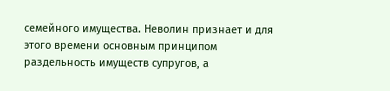семейного имущества. Неволин признает и для этого времени основным принципом раздельность имуществ супругов, а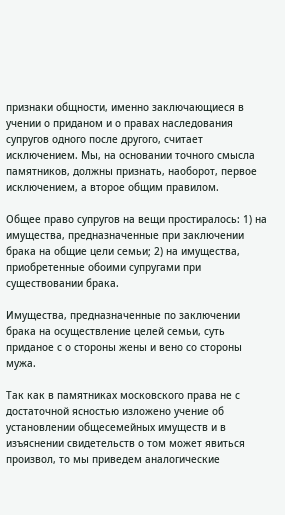признаки общности, именно заключающиеся в учении о приданом и о правах наследования супругов одного после другого, считает исключением. Мы, на основании точного смысла памятников, должны признать, наоборот, первое исключением, а второе общим правилом.

Общее право супругов на вещи простиралось: 1) на имущества, предназначенные при заключении брака на общие цели семьи; 2) на имущества, приобретенные обоими супругами при существовании брака.

Имущества, предназначенные по заключении брака на осуществление целей семьи, суть приданое с о стороны жены и вено со стороны мужа.

Так как в памятниках московского права не с достаточной ясностью изложено учение об установлении общесемейных имуществ и в изъяснении свидетельств о том может явиться произвол, то мы приведем аналогические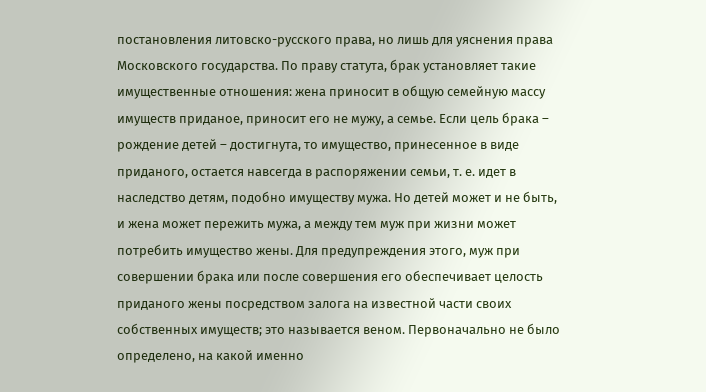постановления литовско-русского права, но лишь для уяснения права Московского государства. По праву статута, брак установляет такие имущественные отношения: жена приносит в общую семейную массу имуществ приданое, приносит его не мужу, а семье. Если цель брака – рождение детей – достигнута, то имущество, принесенное в виде приданого, остается навсегда в распоряжении семьи, т. е. идет в наследство детям, подобно имуществу мужа. Но детей может и не быть, и жена может пережить мужа, а между тем муж при жизни может потребить имущество жены. Для предупреждения этого, муж при совершении брака или после совершения его обеспечивает целость приданого жены посредством залога на известной части своих собственных имуществ; это называется веном. Первоначально не было определено, на какой именно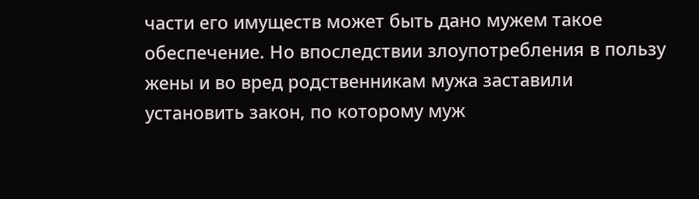части его имуществ может быть дано мужем такое обеспечение. Но впоследствии злоупотребления в пользу жены и во вред родственникам мужа заставили установить закон, по которому муж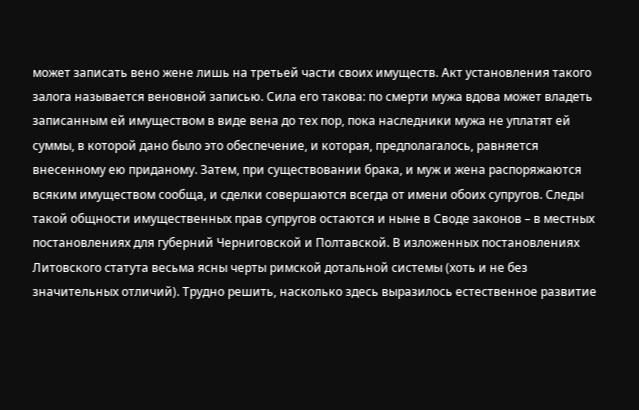может записать вено жене лишь на третьей части своих имуществ. Акт установления такого залога называется веновной записью. Сила его такова: по смерти мужа вдова может владеть записанным ей имуществом в виде вена до тех пор, пока наследники мужа не уплатят ей суммы, в которой дано было это обеспечение, и которая, предполагалось, равняется внесенному ею приданому. Затем, при существовании брака, и муж и жена распоряжаются всяким имуществом сообща, и сделки совершаются всегда от имени обоих супругов. Следы такой общности имущественных прав супругов остаются и ныне в Своде законов – в местных постановлениях для губерний Черниговской и Полтавской. В изложенных постановлениях Литовского статута весьма ясны черты римской дотальной системы (хоть и не без значительных отличий). Трудно решить, насколько здесь выразилось естественное развитие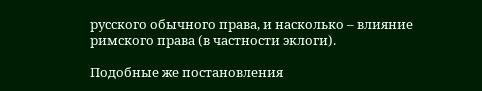русского обычного права, и насколько – влияние римского права (в частности эклоги).

Подобные же постановления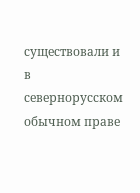существовали и в севернорусском обычном праве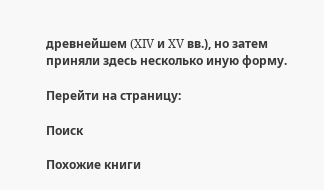древнейшем (XIV и XV вв.), но затем приняли здесь несколько иную форму.

Перейти на страницу:

Поиск

Похожие книги